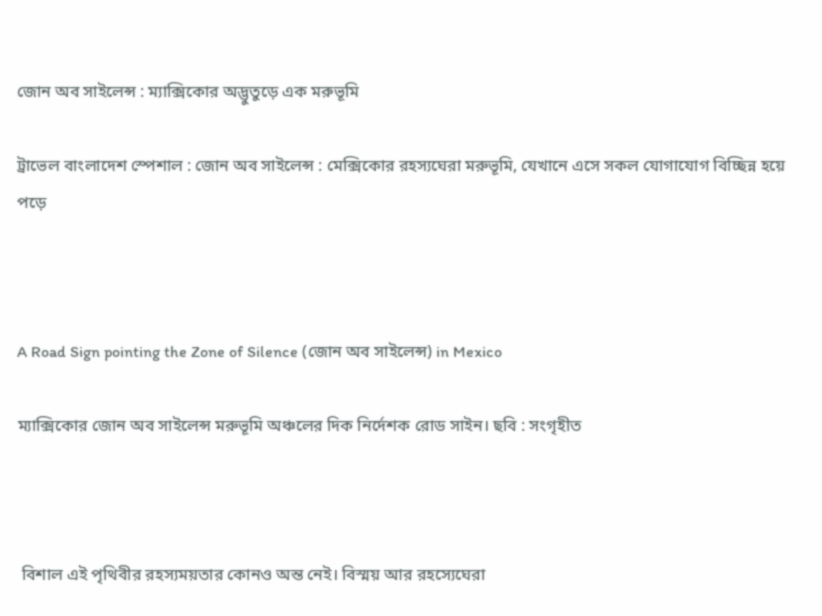জোন অব সাইলেন্স : ম্যাক্সিকোর অদ্ভুতুড়ে এক মরুভূমি

ট্রাভেল বাংলাদেশ স্পেশাল : জোন অব সাইলেন্স : মেক্সিকোর রহস্যঘেরা মরুভূমি, যেখানে এসে সকল যোগাযোগ বিচ্ছিন্ন হয়ে পড়ে



A Road Sign pointing the Zone of Silence (জোন অব সাইলেন্স) in Mexico

ম্যাক্সিকোর জোন অব সাইলেন্স মরুভূমি অঞ্চলের দিক নির্দেশক রোড সাইন। ছবি : সংগৃহীত



 বিশাল এই পৃথিবীর রহস্যময়তার কোনও অন্ত নেই। বিস্ময় আর রহস্যেঘেরা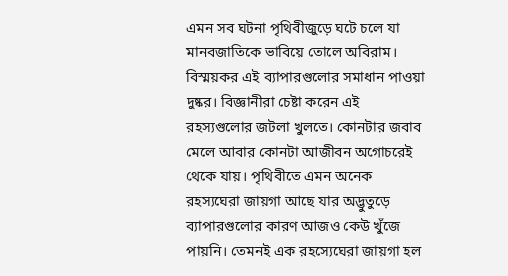এমন সব ঘটনা পৃথিবীজুড়ে ঘটে চলে যা মানবজাতিকে ভাবিয়ে তোলে অবিরাম। বিস্ময়কর এই ব্যাপারগুলোর সমাধান পাওয়া দুষ্কর। বিজ্ঞানীরা চেষ্টা করেন এই রহস্যগুলোর জটলা খুলতে। কোনটার জবাব মেলে আবার কোনটা আজীবন অগোচরেই থেকে যায়। পৃথিবীতে এমন অনেক রহস্যঘেরা জায়গা আছে যার অদ্ভুতুড়ে ব্যাপারগুলোর কারণ আজও কেউ খুঁজে পায়নি। তেমনই এক রহস্যেঘেরা জায়গা হল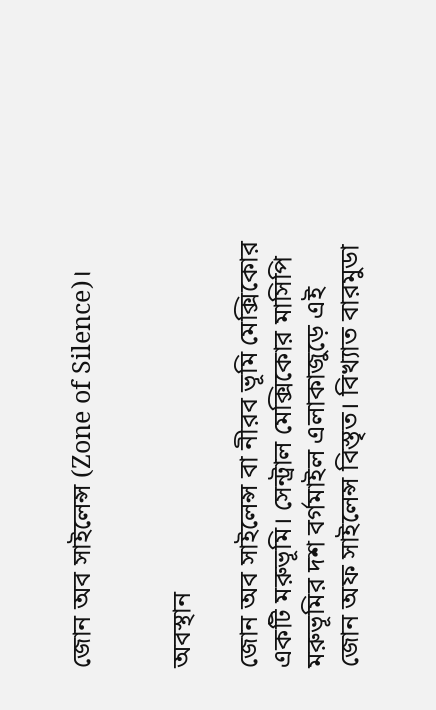জোন অব সাইলেন্স (Zone of Silence)।


অবস্থান

জোন অব সাইলেন্স বা নীরব ভূমি মেক্সিকোর একটি মরুভূমি। সেন্ট্রাল মেক্সিকোর মাসিপি মরুভূমির দশ বর্গমাইল এলাকাজুড়ে এই জোন অফ সাইলেন্স বিস্তৃত। বিখ্যাত বারমুডা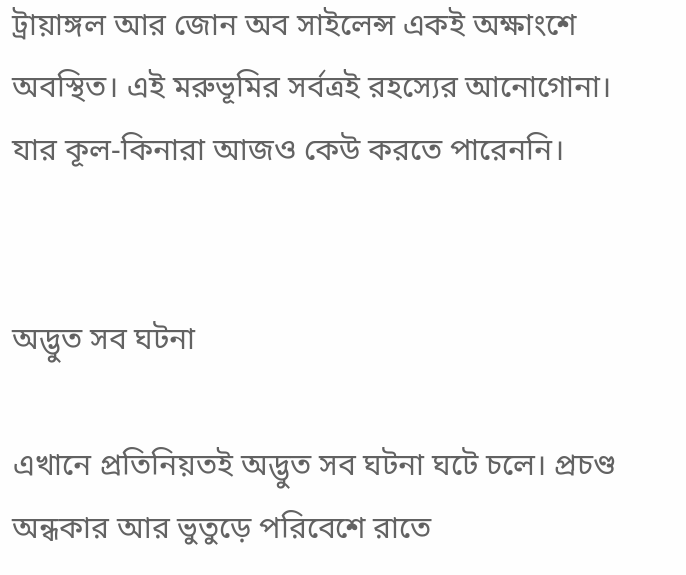ট্রায়াঙ্গল আর জোন অব সাইলেন্স একই অক্ষাংশে অবস্থিত। এই মরুভূমির সর্বত্রই রহস্যের আনোগোনা। যার কূল-কিনারা আজও কেউ করতে পারেননি।


অদ্ভুত সব ঘটনা

এখানে প্রতিনিয়তই অদ্ভুত সব ঘটনা ঘটে চলে। প্রচণ্ড অন্ধকার আর ভুতুড়ে পরিবেশে রাতে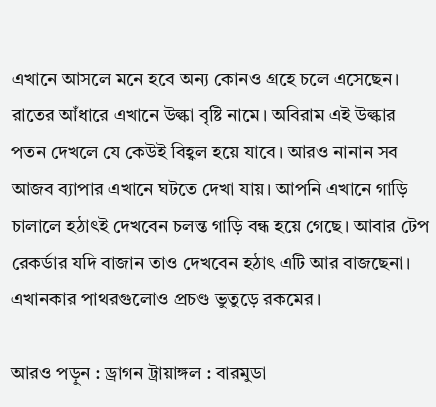এখানে আসলে মনে হবে অন্য কোনও গ্রহে চলে এসেছেন। রাতের আঁধারে এখানে উল্কা বৃষ্টি নামে। অবিরাম এই উল্কার পতন দেখলে যে কেউই বিহ্বল হয়ে যাবে। আরও নানান সব আজব ব্যাপার এখানে ঘটতে দেখা যায়। আপনি এখানে গাড়ি চালালে হঠাৎই দেখবেন চলন্ত গাড়ি বন্ধ হয়ে গেছে। আবার টেপ রেকর্ডার যদি বাজান তাও দেখবেন হঠাৎ এটি আর বাজছেনা। এখানকার পাথরগুলোও প্রচণ্ড ভুতুড়ে রকমের।

আরও পড়ুন : ড্রাগন ট্রায়াঙ্গল : বারমুডা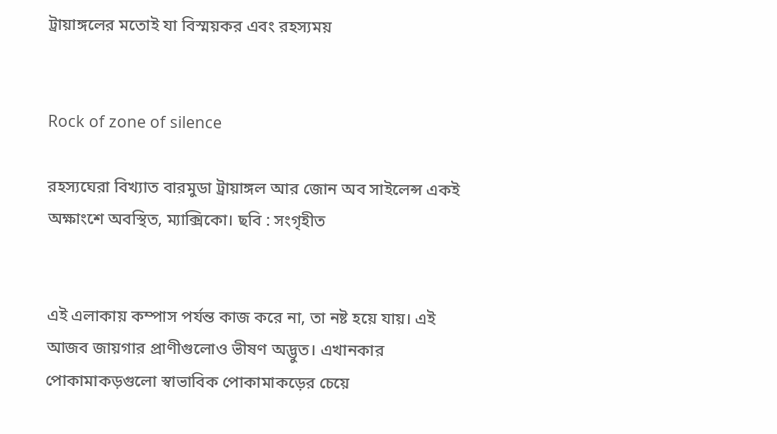ট্রায়াঙ্গলের মতোই যা বিস্ময়কর এবং রহস্যময়


Rock of zone of silence

রহস্যঘেরা বিখ্যাত বারমুডা ট্রায়াঙ্গল আর জোন অব সাইলেন্স একই অক্ষাংশে অবস্থিত, ম্যাক্সিকো। ছবি : সংগৃহীত


এই এলাকায় কম্পাস পর্যন্ত কাজ করে না, তা নষ্ট হয়ে যায়। এই আজব জায়গার প্রাণীগুলোও ভীষণ অদ্ভুত। এখানকার পোকামাকড়গুলো স্বাভাবিক পোকামাকড়ের চেয়ে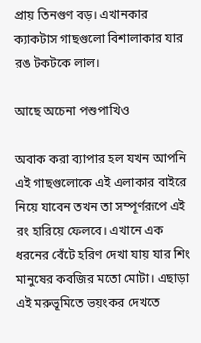প্রায় তিনগুণ বড়। এখানকার ক্যাকটাস গাছগুলো বিশালাকার যার রঙ টকটকে লাল।

আছে অচেনা পশুপাখিও

অবাক করা ব্যাপার হল যখন আপনি এই গাছগুলোকে এই এলাকার বাইরে নিয়ে যাবেন তখন তা সম্পূর্ণরূপে এই রং হারিয়ে ফেলবে। এখানে এক ধরনের বেঁটে হরিণ দেখা যায় যার শিং মানুষের কবজির মতো মোটা। এছাড়া এই মরুভূমিতে ভয়ংকর দেখতে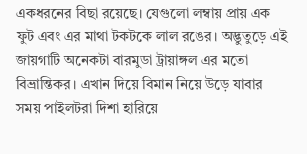একধরনের বিছা রয়েছে। যেগুলো লম্বায় প্রায় এক ফুট এবং এর মাথা টকটকে লাল রঙের। অদ্ভুতুড়ে এই জায়গাটি অনেকটা বারমুডা ট্রায়াঙ্গল এর মতো বিভ্রান্তিকর। এখান দিয়ে বিমান নিয়ে উড়ে যাবার সময় পাইলটরা দিশা হারিয়ে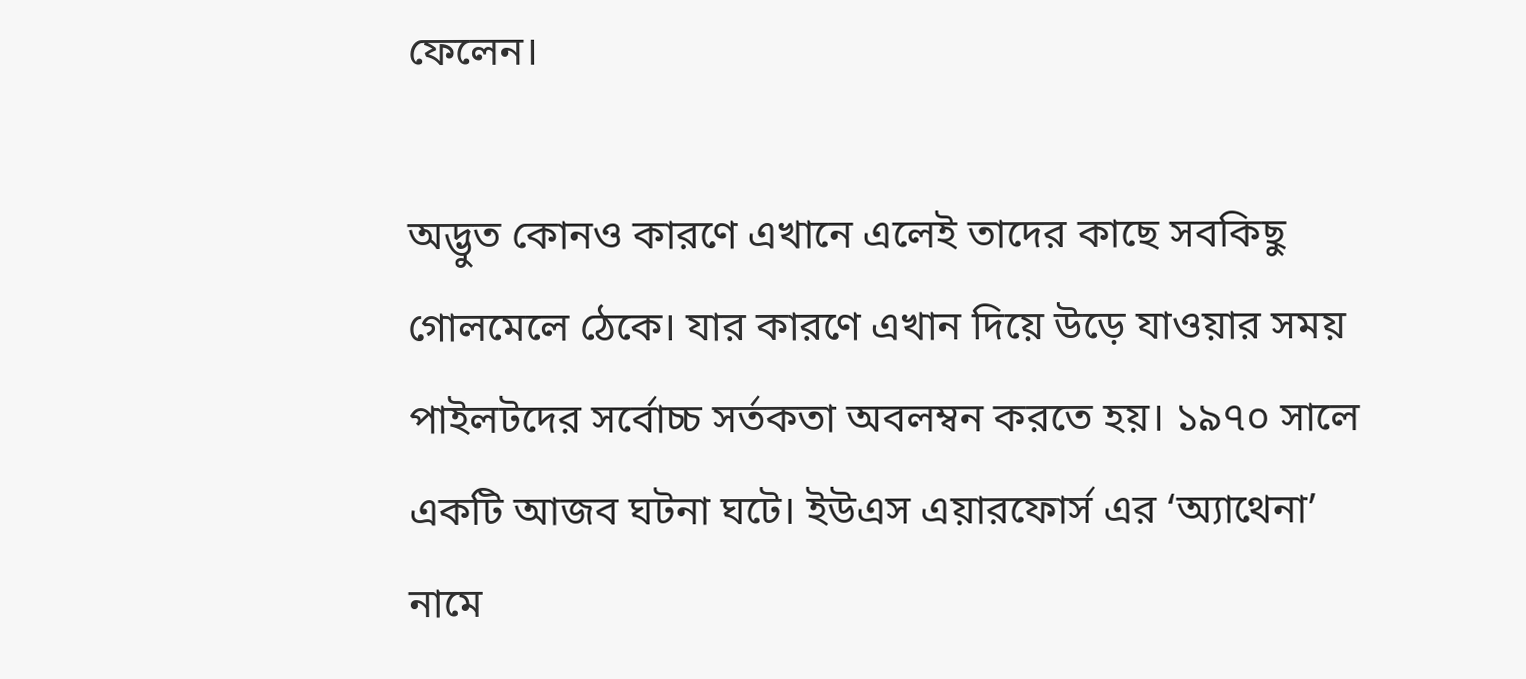ফেলেন।

অদ্ভুত কোনও কারণে এখানে এলেই তাদের কাছে সবকিছু গোলমেলে ঠেকে। যার কারণে এখান দিয়ে উড়ে যাওয়ার সময় পাইলটদের সর্বোচ্চ সর্তকতা অবলম্বন করতে হয়। ১৯৭০ সালে একটি আজব ঘটনা ঘটে। ইউএস এয়ারফোর্স এর ‘অ্যাথেনা’ নামে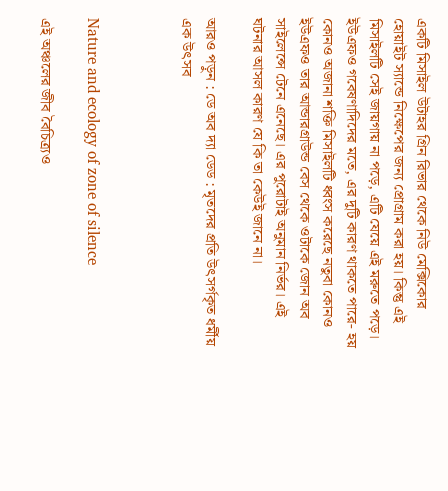একটি মিসাইল উটাহর গ্রিন রিভার থেকে নিউ মেক্সিকোর হোয়াইট স্যান্ডে নিক্ষেপের জন্য প্রোগ্রাম করা হয়। কিন্তু এই মিসাইলটি সেই জায়গায় না পড়ে, এটি যেয়ে এই মরুতে পড়ে। ইউএফও গবেষণাদিদের মতে, এর দুটি কারণ থাকতে পারে- হয় কোনও অজানা শক্তি মিসাইলটি ধ্বংস করেছে নতুবা কোনও ইউএফও তার আন্ডারগ্রাউন্ড বেস থেকে ওটাকে জোন অব সাইলেন্সে টেনে এনেছে। এর পুরোটাই অনুমান নির্ভর। এই ঘটনার আসল কারণ যে কি তা কেউই জানে না।

আরও পড়ুন : ডে অব দ্যা ডেড : মৃতদের প্রতি উৎসর্গকৃত ধর্মীয় এক উৎসব



Nature and ecology of zone of silence

এই অঞ্চলের জীব বৈচিত্র্যও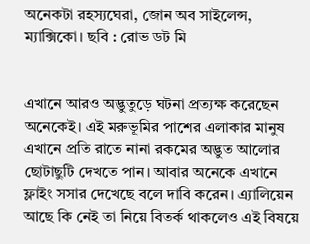অনেকটা রহস্যঘেরা, জোন অব সাইলেন্স, ম্যাক্সিকো। ছবি : রোভ ডট মি


এখানে আরও অদ্ভুতুড়ে ঘটনা প্রত্যক্ষ করেছেন অনেকেই। এই মরুভূমির পাশের এলাকার মানুষ এখানে প্রতি রাতে নানা রকমের অদ্ভুত আলোর ছোটাছুটি দেখতে পান। আবার অনেকে এখানে ফ্লাইং সসার দেখেছে বলে দাবি করেন। এ্যালিয়েন আছে কি নেই তা নিয়ে বিতর্ক থাকলেও এই বিষয়ে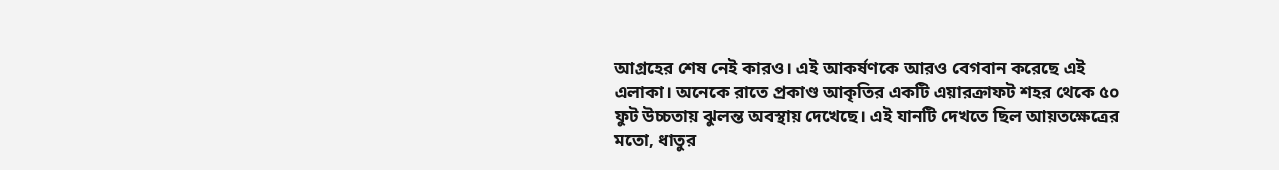আগ্রহের শেষ নেই কারও। এই আকর্ষণকে আরও বেগবান করেছে এই এলাকা। অনেকে রাতে প্রকাণ্ড আকৃতির একটি এয়ারক্রাফট শহর থেকে ৫০ ফুট উচ্চতায় ঝুলন্ত অবস্থায় দেখেছে। এই যানটি দেখতে ছিল আয়তক্ষেত্রের মতো, ধাতুর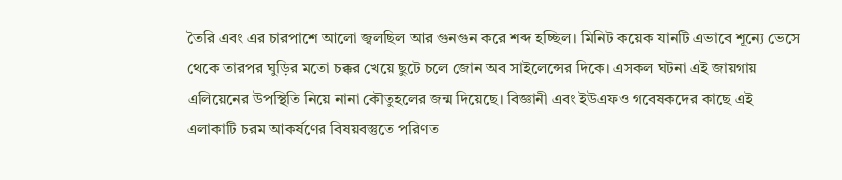তৈরি এবং এর চারপাশে আলো জ্বলছিল আর গুনগুন করে শব্দ হচ্ছিল। মিনিট কয়েক যানটি এভাবে শূন্যে ভেসে থেকে তারপর ঘুড়ির মতো চক্কর খেয়ে ছুটে চলে জোন অব সাইলেন্সের দিকে। এসকল ঘটনা এই জায়গায় এলিয়েনের উপস্থিতি নিয়ে নানা কৌতুহলের জন্ম দিয়েছে। বিজ্ঞানী এবং ইউএফও গবেষকদের কাছে এই এলাকাটি চরম আকর্ষণের বিষয়বস্তুতে পরিণত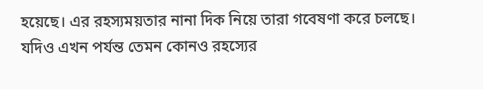হয়েছে। এর রহস্যময়তার নানা দিক নিয়ে তারা গবেষণা করে চলছে। যদিও এখন পর্যন্ত তেমন কোনও রহস্যের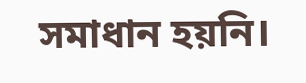সমাধান হয়নি।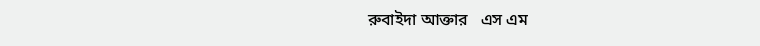রুবাইদা আক্তার   এস এম